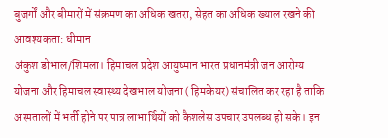बुजर्गों और बीमारों में संक्रमण का अधिक खतरा, सेहत का अधिक ख्याल रखने की आवश्यकता: धीमान
अंकुश डोभाल/शिमला। हिमाचल प्रदेश आयुष्मान भारत प्रधानमंत्री जन आरोग्य योजना और हिमाचल स्वास्थ्य देखभाल योजना ( हिमकेयर) संचालित कर रहा है ताकि अस्पतालों में भर्ती होने पर पात्र लाभार्थियों को कैशलेस उपचार उपलब्ध हो सके। इन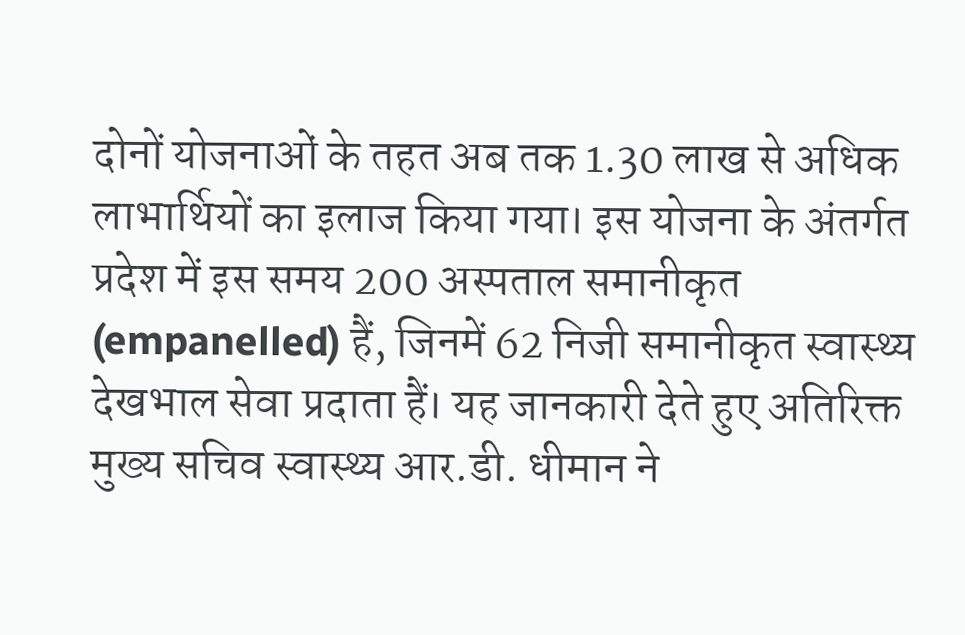दोनों योजनाओं के तहत अब तक 1.30 लाख से अधिक लाभार्थियों का इलाज किया गया। इस योजना के अंतर्गत प्रदेश में इस समय 200 अस्पताल समानीकृत (empanelled) हैं, जिनमें 62 निजी समानीकृत स्वास्थ्य देखभाल सेवा प्रदाता हैं। यह जानकारी देते हुए अतिरिक्त मुख्य सचिव स्वास्थ्य आर.डी. धीमान ने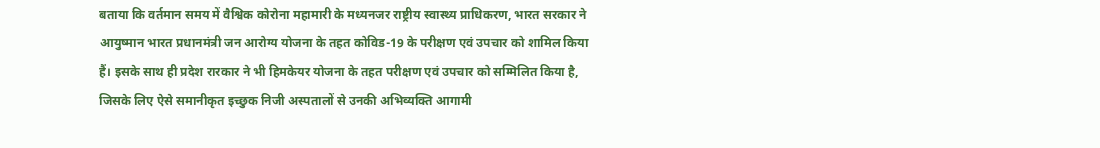बताया कि वर्तमान समय में वैश्विक कोरोना महामारी के मध्यनजर राष्ट्रीय स्वास्थ्य प्राधिकरण, भारत सरकार ने आयुष्मान भारत प्रधानमंत्री जन आरोग्य योजना के तहत कोविड-19 के परीक्षण एवं उपचार को शामिल किया हैं। इसके साथ ही प्रदेश रारकार ने भी हिमकेयर योजना के तहत परीक्षण एवं उपचार को सम्मिलित किया है, जिसके लिए ऐसे समानीकृत इच्छुक निजी अस्पतालों से उनकी अभिव्यक्ति आगामी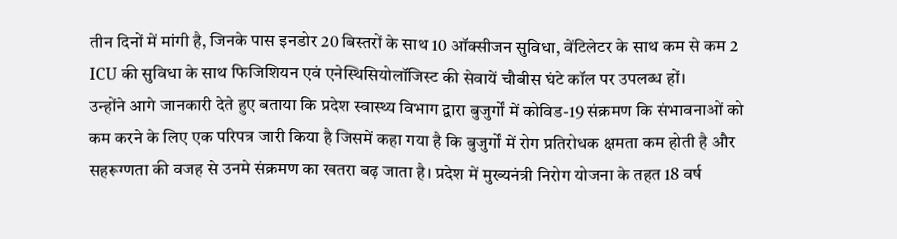तीन दिनों में मांगी है, जिनके पास इनडोर 20 बिस्तरों के साथ 10 ऑक्सीजन सुविधा, वेंटिलेटर के साथ कम से कम 2 ICU की सुविधा के साथ फिजिशियन एवं एनेस्थिसियोलॉजिस्ट की सेवायें चौबीस घंटे कॉल पर उपलब्ध हों।
उन्होंने आगे जानकारी देते हुए बताया कि प्रदेश स्वास्थ्य विभाग द्वारा बुजुर्गों में कोविड-19 संक्रमण कि संभावनाओं को कम करने के लिए एक परिपत्र जारी किया है जिसमें कहा गया है कि बुजुर्गों में रोग प्रतिरोधक क्षमता कम होती है और सहरूग्णता की वजह से उनमे संक्रमण का खतरा बढ़ जाता है। प्रदेश में मुख्यनंत्री निरोग योजना के तहत 18 वर्ष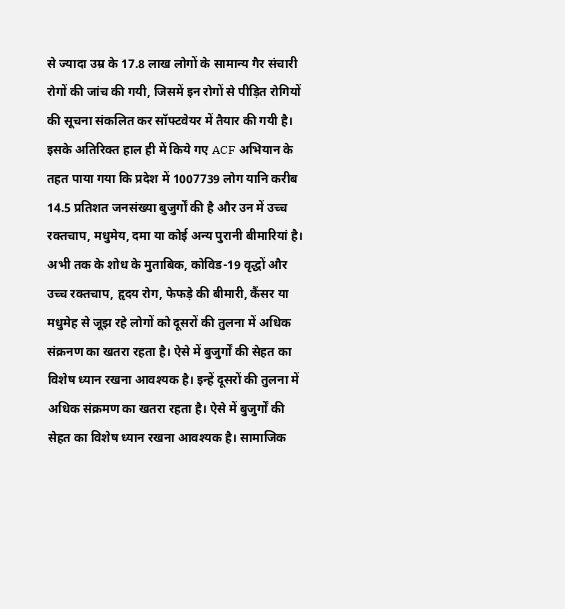से ज्यादा उम्र के 17.8 लाख लोगों के सामान्य गैर संचारी रोगों की जांच की गयी, जिसमें इन रोगों से पीड़ित रोगियों की सूचना संकलित कर सॉफ्टवेयर में तैयार की गयी है। इसके अतिरिक्त हाल ही में किये गए ACF अभियान के तहत पाया गया कि प्रदेश में 1007739 लोग यानि करीब 14.5 प्रतिशत जनसंख्या बुजुर्गों की है और उन में उच्च रक्तचाप, मधुमेय, दमा या कोई अन्य पुरानी बीमारियां है। अभी तक के शोध के मुताबिक, कोविड-19 वृद्धों और उच्च रक्तचाप, हृदय रोग, फेफड़े की बीमारी, कैंसर या मधुमेह से जूझ रहे लोगों को दूसरों की तुलना में अधिक संक्रनण का खतरा रहता है। ऐसे में बुजुर्गों की सेहत का विशेष ध्यान रखना आवश्यक है। इन्हें दूसरों की तुलना में अधिक संक्रमण का खतरा रहता है। ऐसे में बुजुर्गों की सेहत का विशेष ध्यान रखना आवश्यक है। सामाजिक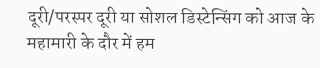दूरी/परस्पर दूरी या सोशल डिस्टेन्सिंग को आज के महामारी के दौर में हम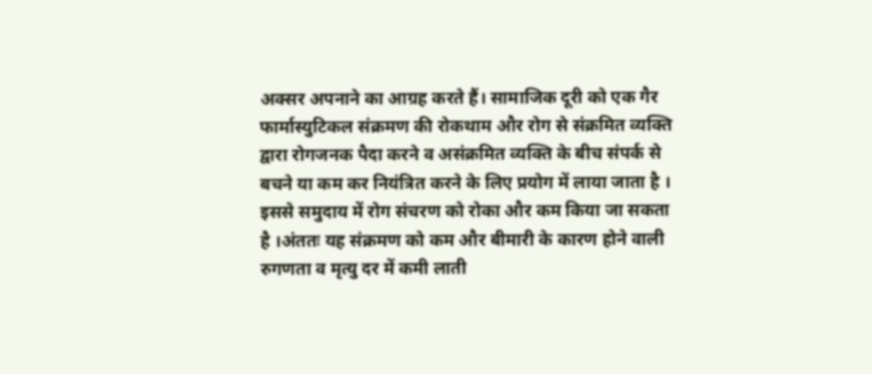अक्सर अपनाने का आग्रह करते हैं। सामाजिक दूरी को एक गैर फार्मास्युटिकल संक्रमण की रोकथाम और रोग से संक्रमित व्यक्ति द्वारा रोगजनक पैदा करने व असंक्रमित व्यक्ति के बीच संपर्क से बचने या कम कर नियंत्रित करने के लिए प्रयोग में लाया जाता है । इससे समुदाय में रोग संचरण को रोका और कम किया जा सकता है ।अंततः यह संक्रमण को कम और बीमारी के कारण होने वाली रुगणता व मृत्यु दर में कमी लाती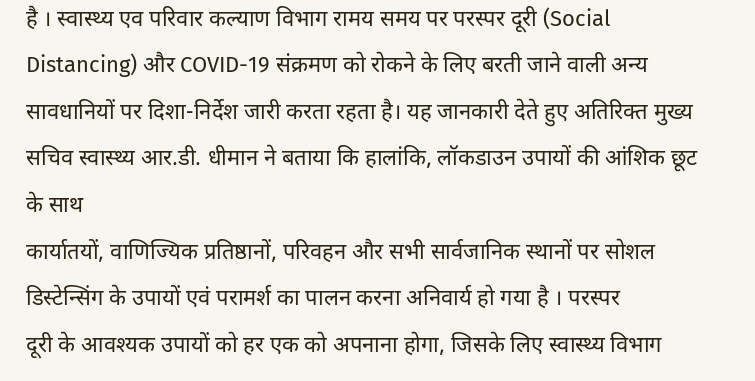है । स्वास्थ्य एव परिवार कल्याण विभाग रामय समय पर परस्पर दूरी (Social Distancing) और COVID-19 संक्रमण को रोकने के लिए बरती जाने वाली अन्य सावधानियों पर दिशा-निर्देश जारी करता रहता है। यह जानकारी देते हुए अतिरिक्त मुख्य सचिव स्वास्थ्य आर.डी. धीमान ने बताया कि हालांकि, लॉकडाउन उपायों की आंशिक छूट के साथ
कार्यातयों, वाणिज्यिक प्रतिष्ठानों, परिवहन और सभी सार्वजानिक स्थानों पर सोशल डिस्टेन्सिंग के उपायों एवं परामर्श का पालन करना अनिवार्य हो गया है । परस्पर
दूरी के आवश्यक उपायों को हर एक को अपनाना होगा, जिसके लिए स्वास्थ्य विभाग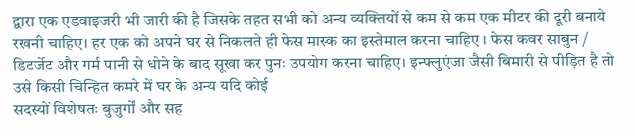द्वारा एक एडवाइजरी भी जारी की है जिसके तहत सभी को अन्य व्यक्तियों से कम से कम एक मीटर की दूरी बनाये रखनी चाहिए। हर एक को अपने घर से निकलते ही फेस मास्क का इस्तेमाल करना चाहिए । फेस कवर साबुन / डिटर्जेट और गर्म पानी से धोने के बाद सूखा कर पुनः उपयोग करना चाहिए। इन्फ्लुएंजा जैसी बिमारी से पीड़ित है तो उसे किसी चिन्हित कमरे में घर के अन्य यदि कोई
सदस्यों विशेषतः बुजुर्गों और सह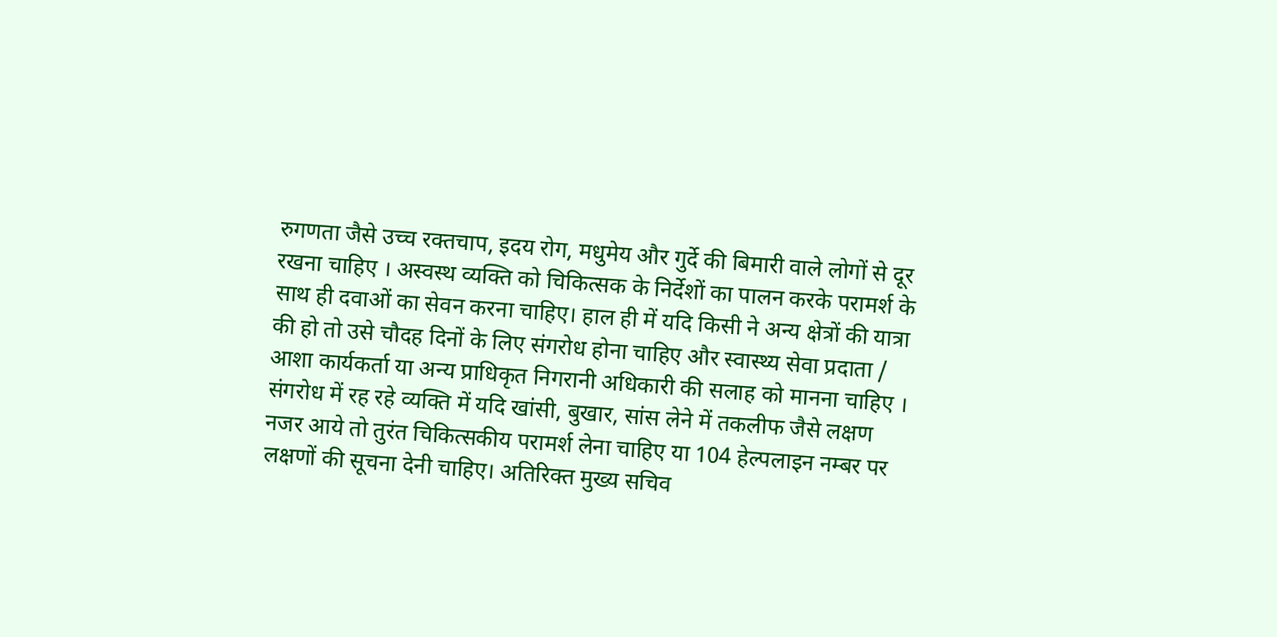रुगणता जैसे उच्च रक्तचाप, इदय रोग, मधुमेय और गुर्दे की बिमारी वाले लोगों से दूर रखना चाहिए । अस्वस्थ व्यक्ति को चिकित्सक के निर्देशों का पालन करके परामर्श के साथ ही दवाओं का सेवन करना चाहिए। हाल ही में यदि किसी ने अन्य क्षेत्रों की यात्रा की हो तो उसे चौदह दिनों के लिए संगरोध होना चाहिए और स्वास्थ्य सेवा प्रदाता / आशा कार्यकर्ता या अन्य प्राधिकृत निगरानी अधिकारी की सलाह को मानना चाहिए । संगरोध में रह रहे व्यक्ति में यदि खांसी, बुखार, सांस लेने में तकलीफ जैसे लक्षण नजर आये तो तुरंत चिकित्सकीय परामर्श लेना चाहिए या 104 हेल्पलाइन नम्बर पर लक्षणों की सूचना देनी चाहिए। अतिरिक्त मुख्य सचिव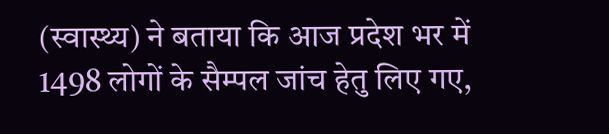(स्वास्थ्य) ने बताया कि आज प्रदेश भर में 1498 लोगों के सैम्पल जांच हेतु लिए गए,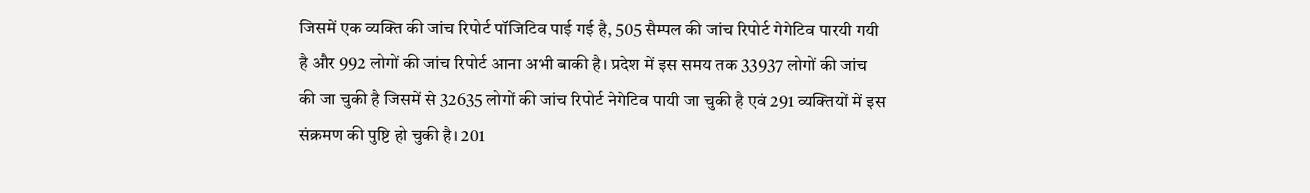जिसमें एक व्यक्ति की जांच रिपोर्ट पॉजिटिव पाई गई है, 505 सैम्पल की जांच रिपोर्ट गेगेटिव पारयी गयी है और 992 लोगों की जांच रिपोर्ट आना अभी बाकी है। प्रदेश में इस समय तक 33937 लोगों की जांच की जा चुकी है जिसमें से 32635 लोगों की जांच रिपोर्ट नेगेटिव पायी जा चुकी है एवं 291 व्यक्तियों में इस संक्रमण की पुष्टि हो चुकी है। 201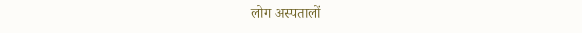लोग अस्पतालों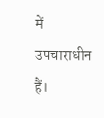में उपचाराधीन हैं।